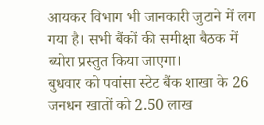आयकर विभाग भी जानकारी जुटाने में लग गया है। सभी बैंकों की समीक्षा बैठक में ब्योरा प्रस्तुत किया जाएगा।
बुधवार को पवांसा स्टेट बैंक शाखा के 26 जनधन खातों को 2.50 लाख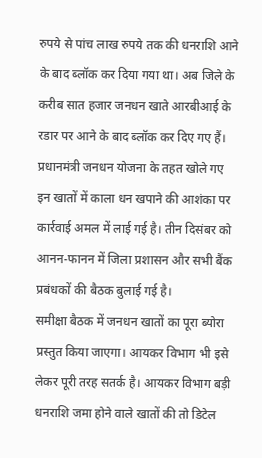रुपये से पांच लाख रुपये तक की धनराशि आने के बाद ब्लॉक कर दिया गया था। अब जिले के करीब सात हजार जनधन खाते आरबीआई के रडार पर आने के बाद ब्लॉक कर दिए गए हैं। प्रधानमंत्री जनधन योजना के तहत खोले गए इन खातों में काला धन खपाने की आशंका पर कार्रवाई अमल में लाई गई है। तीन दिसंबर को आनन-फानन में जिला प्रशासन और सभी बैंक प्रबंधकों की बैठक बुलाई गई है।
समीक्षा बैठक में जनधन खातों का पूरा ब्योरा प्रस्तुत किया जाएगा। आयकर विभाग भी इसे लेकर पूरी तरह सतर्क है। आयकर विभाग बड़ी धनराशि जमा होने वाले खातों की तो डिटेल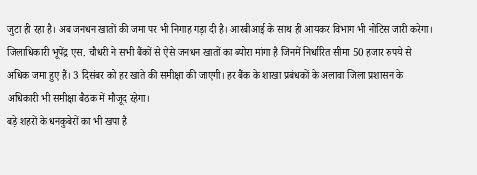जुटा ही रहा है। अब जनधन खातों की जमा पर भी निगाह गड़ा दी है। आरबीआई के साथ ही आयकर विभाग भी नोटिस जारी करेगा। जिलाधिकारी भूपेंद्र एस. चौधरी ने सभी बैंकों से ऐसे जनधन खातों का ब्योरा मांगा है जिनमें निर्धारित सीमा 50 हजार रुपये से अधिक जमा हुए हैं। 3 दिसंबर को हर खाते की समीक्षा की जाएगी। हर बैंक के शाखा प्रबंधकों के अलावा जिला प्रशासन के अधिकारी भी समीक्षा बैठक में मौजूद रहेगा।
बड़े शहरों के धनकुबेरों का भी खपा है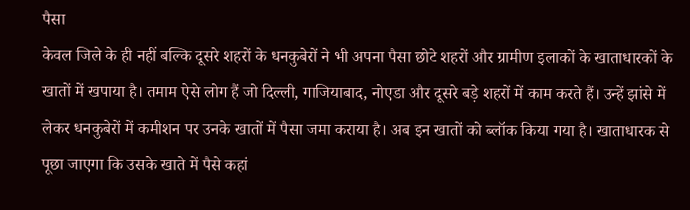पैसा
केवल जिले के ही नहीं बल्कि दूसरे शहरों के धनकुबेरों ने भी अपना पैसा छोटे शहरों और ग्रामीण इलाकों के खाताधारकों के खातों में खपाया है। तमाम ऐसे लोग हैं जो दिल्ली, गाजियाबाद, नोएडा और दूसरे बड़े शहरों में काम करते हैं। उन्हें झांसे में लेकर धनकुबेरों में कमीशन पर उनके खातों में पैसा जमा कराया है। अब इन खातों को ब्लॉक किया गया है। खाताधारक से पूछा जाएगा कि उसके खाते में पैसे कहां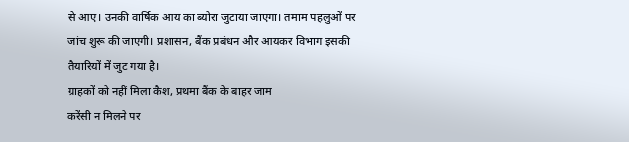से आए। उनकी वार्षिक आय का ब्योरा जुटाया जाएगा। तमाम पहलुओं पर जांच शुरू की जाएगी। प्रशासन, बैंक प्रबंधन और आयकर विभाग इसकी तैयारियों में जुट गया है।
ग्राहकों को नहीं मिला कैश, प्रथमा बैंक के बाहर जाम
करेंसी न मिलने पर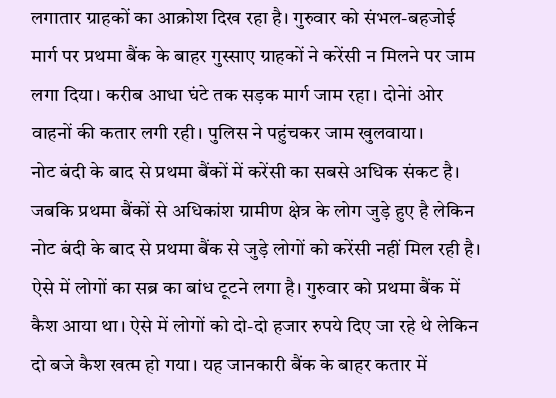लगातार ग्राहकों का आक्रोश दिख रहा है। गुरुवार को संभल-बहजोई मार्ग पर प्रथमा बैंक के बाहर गुस्साए ग्राहकों ने करेंसी न मिलने पर जाम लगा दिया। करीब आधा घंटे तक सड़क मार्ग जाम रहा। दोनेां ओर वाहनों की कतार लगी रही। पुलिस ने पहुंचकर जाम खुलवाया।
नोट बंदी के बाद से प्रथमा बैंकों में करेंसी का सबसे अधिक संकट है। जबकि प्रथमा बैंकों से अधिकांश ग्रामीण क्षेत्र के लोग जुड़े हुए है लेकिन नोट बंदी के बाद से प्रथमा बैंक से जुड़े लोगों को करेंसी नहीं मिल रही है। ऐसे में लोगों का सब्र का बांध टूटने लगा है। गुरुवार को प्रथमा बैंक में कैश आया था। ऐसे में लोगों को दो-दो हजार रुपये दिए जा रहे थे लेकिन दो बजे कैश खत्म हो गया। यह जानकारी बैंक के बाहर कतार में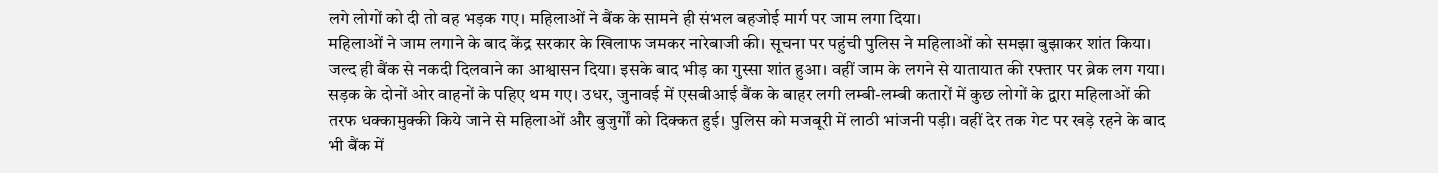लगे लोगों को दी तो वह भड़क गए। महिलाओं ने बैंक के सामने ही संभल बहजोई मार्ग पर जाम लगा दिया।
महिलाओं ने जाम लगाने के बाद केंद्र सरकार के खिलाफ जमकर नारेबाजी की। सूचना पर पहुंची पुलिस ने महिलाओं को समझा बुझाकर शांत किया। जल्द ही बैंक से नकदी दिलवाने का आश्वासन दिया। इसके बाद भीड़ का गुस्सा शांत हुआ। वहीं जाम के लगने से यातायात की रफ्तार पर ब्रेक लग गया। सड़क के दोनों ओर वाहनों के पहिए थम गए। उधर, जुनावई में एसबीआई बैंक के बाहर लगी लम्बी-लम्बी कतारों में कुछ लोगों के द्वारा महिलाओं की तरफ धक्कामुक्की किये जाने से महिलाओं और बुजुर्गों को दिक्कत हुई। पुलिस को मजबूरी में लाठी भांजनी पड़ी। वहीं देर तक गेट पर खड़े रहने के बाद भी बैंक में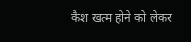कैश खत्म होने को लेकर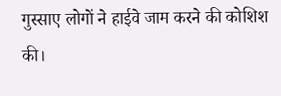गुस्साए लोगों ने हाईवे जाम करने की कोशिश की।